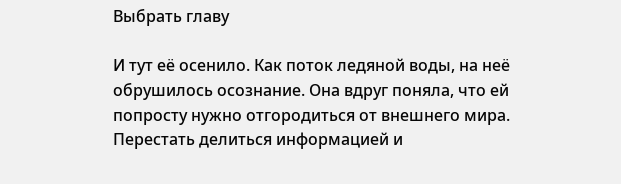Выбрать главу

И тут её осенило. Как поток ледяной воды, на неё обрушилось осознание. Она вдруг поняла, что ей попросту нужно отгородиться от внешнего мира. Перестать делиться информацией и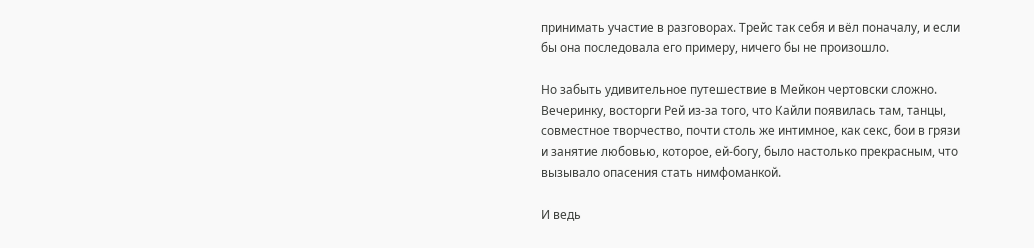принимать участие в разговорах. Трейс так себя и вёл поначалу, и если бы она последовала его примеру, ничего бы не произошло.

Но забыть удивительное путешествие в Мейкон чертовски сложно. Вечеринку, восторги Рей из-за того, что Кайли появилась там, танцы, совместное творчество, почти столь же интимное, как секс, бои в грязи и занятие любовью, которое, ей-богу, было настолько прекрасным, что вызывало опасения стать нимфоманкой.

И ведь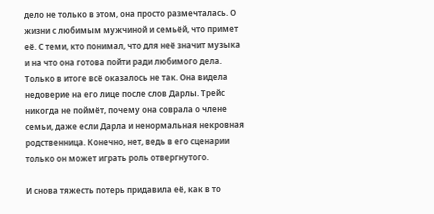дело не только в этом, она просто размечталась. О жизни с любимым мужчиной и семьёй, что примет её. С теми, кто понимал, что для неё значит музыка и на что она готова пойти ради любимого дела. Только в итоге всё оказалось не так. Она видела недоверие на его лице после слов Дарлы. Трейс никогда не поймёт, почему она соврала о члене семьи, даже если Дарла и ненормальная некровная родственница. Конечно, нет, ведь в его сценарии только он может играть роль отвергнутого.

И снова тяжесть потерь придавила её, как в то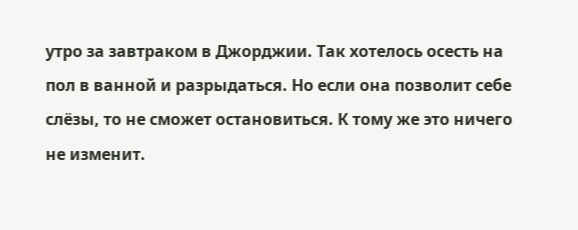утро за завтраком в Джорджии. Так хотелось осесть на пол в ванной и разрыдаться. Но если она позволит себе слёзы, то не сможет остановиться. К тому же это ничего не изменит.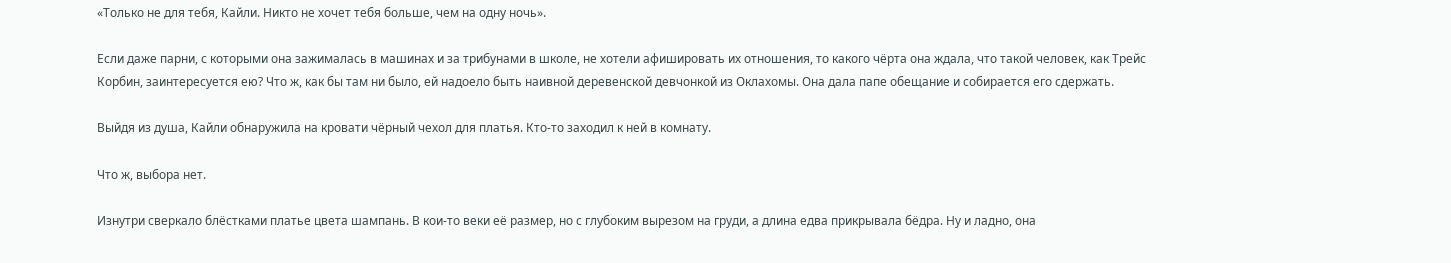«Только не для тебя, Кайли. Никто не хочет тебя больше, чем на одну ночь».

Если даже парни, с которыми она зажималась в машинах и за трибунами в школе, не хотели афишировать их отношения, то какого чёрта она ждала, что такой человек, как Трейс Корбин, заинтересуется ею? Что ж, как бы там ни было, ей надоело быть наивной деревенской девчонкой из Оклахомы. Она дала папе обещание и собирается его сдержать.

Выйдя из душа, Кайли обнаружила на кровати чёрный чехол для платья. Кто-то заходил к ней в комнату.

Что ж, выбора нет.

Изнутри сверкало блёстками платье цвета шампань. В кои-то веки её размер, но с глубоким вырезом на груди, а длина едва прикрывала бёдра. Ну и ладно, она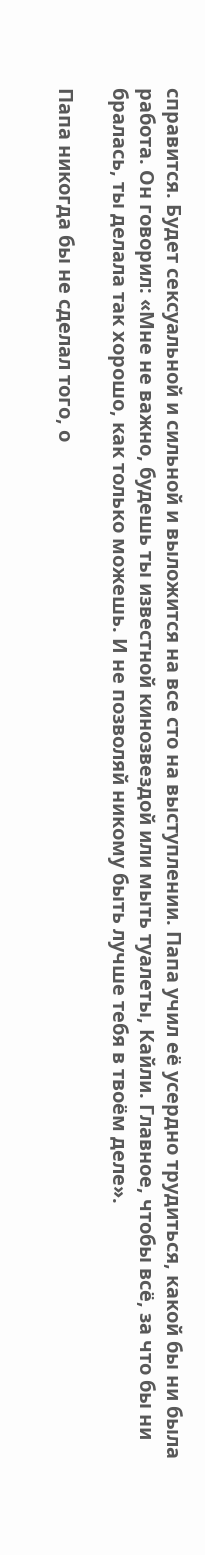справится. Будет сексуальной и сильной и выложится на все сто на выступлении. Папа учил её усердно трудиться, какой бы ни была работа. Он говорил: «Мне не важно, будешь ты известной кинозвездой или мыть туалеты, Кайли. Главное, чтобы всё, за что бы ни бралась, ты делала так хорошо, как только можешь. И не позволяй никому быть лучше тебя в твоём деле».

Папа никогда бы не сделал того, о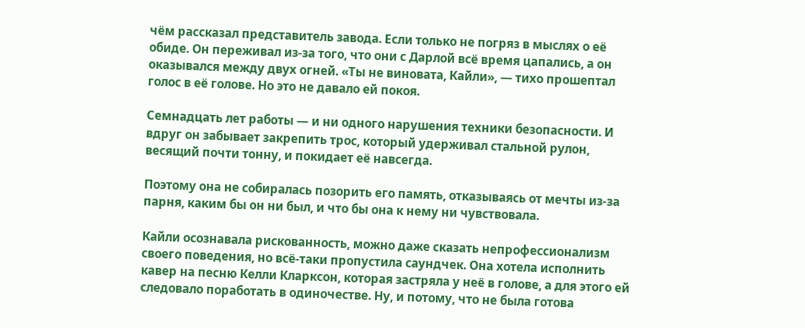чём рассказал представитель завода. Если только не погряз в мыслях о её обиде. Он переживал из-за того, что они с Дарлой всё время цапались, а он оказывался между двух огней. «Ты не виновата, Кайли», — тихо прошептал голос в её голове. Но это не давало ей покоя.

Семнадцать лет работы — и ни одного нарушения техники безопасности. И вдруг он забывает закрепить трос, который удерживал стальной рулон, весящий почти тонну, и покидает её навсегда.

Поэтому она не собиралась позорить его память, отказываясь от мечты из-за парня, каким бы он ни был, и что бы она к нему ни чувствовала.

Кайли осознавала рискованность, можно даже сказать непрофессионализм своего поведения, но всё-таки пропустила саундчек. Она хотела исполнить кавер на песню Келли Кларксон, которая застряла у неё в голове, а для этого ей следовало поработать в одиночестве. Ну, и потому, что не была готова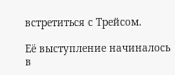встретиться с Трейсом.

Её выступление начиналось в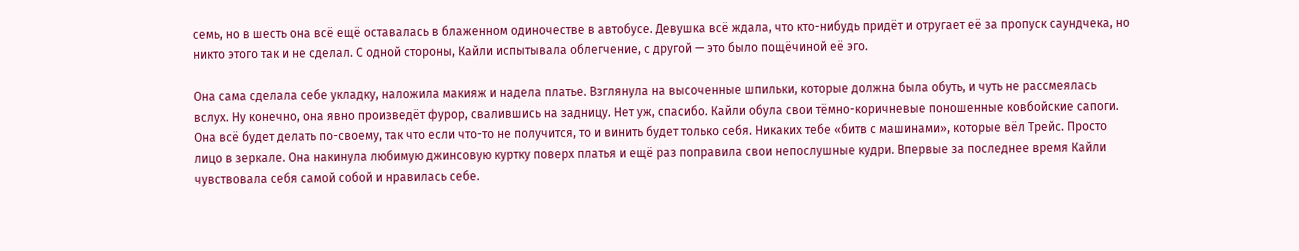семь, но в шесть она всё ещё оставалась в блаженном одиночестве в автобусе. Девушка всё ждала, что кто-нибудь придёт и отругает её за пропуск саундчека, но никто этого так и не сделал. С одной стороны, Кайли испытывала облегчение, с другой — это было пощёчиной её эго.

Она сама сделала себе укладку, наложила макияж и надела платье. Взглянула на высоченные шпильки, которые должна была обуть, и чуть не рассмеялась вслух. Ну конечно, она явно произведёт фурор, свалившись на задницу. Нет уж, спасибо. Кайли обула свои тёмно-коричневые поношенные ковбойские сапоги. Она всё будет делать по-своему, так что если что-то не получится, то и винить будет только себя. Никаких тебе «битв с машинами», которые вёл Трейс. Просто лицо в зеркале. Она накинула любимую джинсовую куртку поверх платья и ещё раз поправила свои непослушные кудри. Впервые за последнее время Кайли чувствовала себя самой собой и нравилась себе.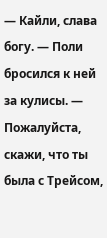— Кайли, слава богу. — Поли бросился к ней за кулисы. — Пожалуйста, скажи, что ты была с Трейсом,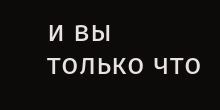и вы только что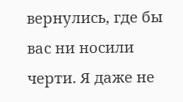вернулись, где бы вас ни носили черти. Я даже не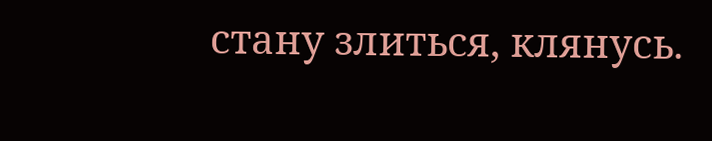стану злиться, клянусь.